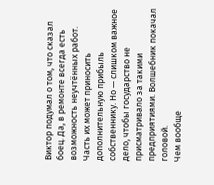Виктор подумал о том, что сказал боец. Да, в ремонте всегда есть возможность неучтённых работ. Часть их может приносить дополнительную прибыль собственнику. Но — слишком важное дело, чтобы государство не присматривало за такими предприятиями. Волшебник покачал головой.
Чем вообще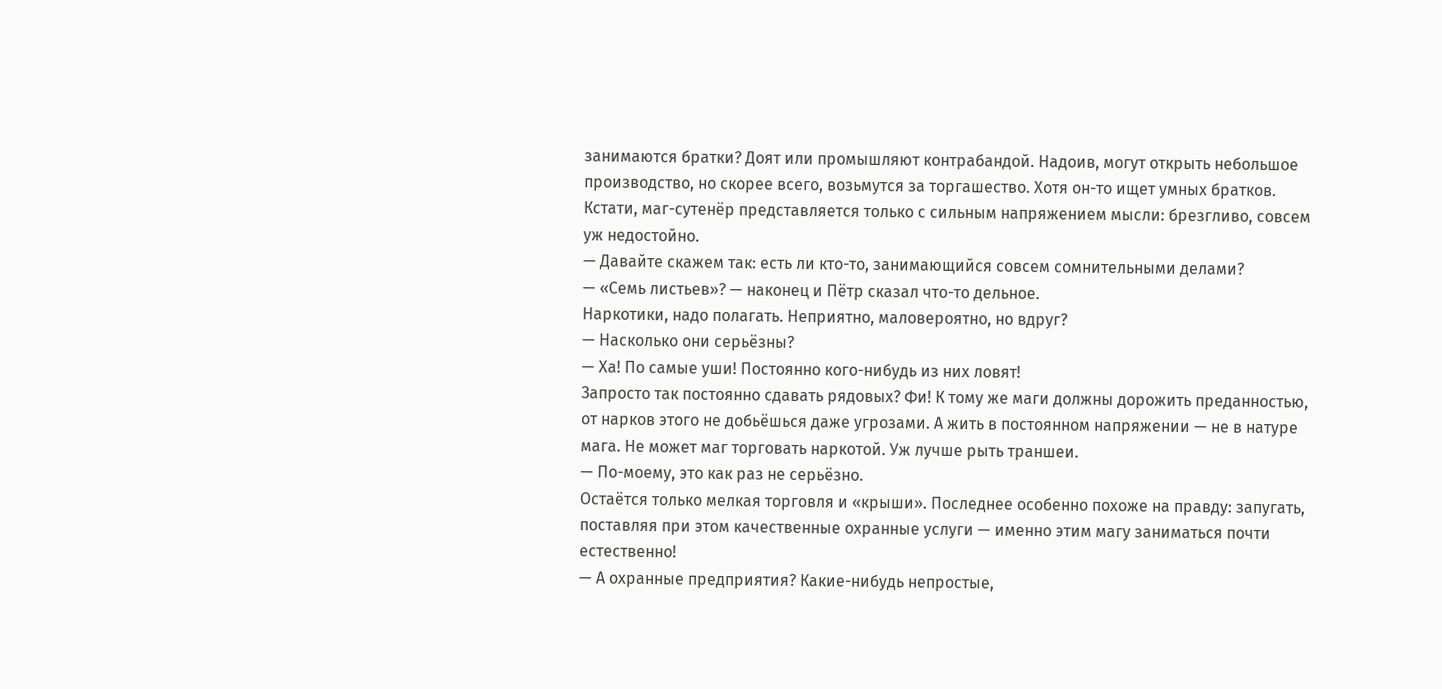занимаются братки? Доят или промышляют контрабандой. Надоив, могут открыть небольшое производство, но скорее всего, возьмутся за торгашество. Хотя он-то ищет умных братков. Кстати, маг-сутенёр представляется только с сильным напряжением мысли: брезгливо, совсем уж недостойно.
— Давайте скажем так: есть ли кто-то, занимающийся совсем сомнительными делами?
— «Семь листьев»? — наконец и Пётр сказал что-то дельное.
Наркотики, надо полагать. Неприятно, маловероятно, но вдруг?
— Насколько они серьёзны?
— Ха! По самые уши! Постоянно кого-нибудь из них ловят!
Запросто так постоянно сдавать рядовых? Фи! К тому же маги должны дорожить преданностью, от нарков этого не добьёшься даже угрозами. А жить в постоянном напряжении — не в натуре мага. Не может маг торговать наркотой. Уж лучше рыть траншеи.
— По-моему, это как раз не серьёзно.
Остаётся только мелкая торговля и «крыши». Последнее особенно похоже на правду: запугать, поставляя при этом качественные охранные услуги — именно этим магу заниматься почти естественно!
— А охранные предприятия? Какие-нибудь непростые,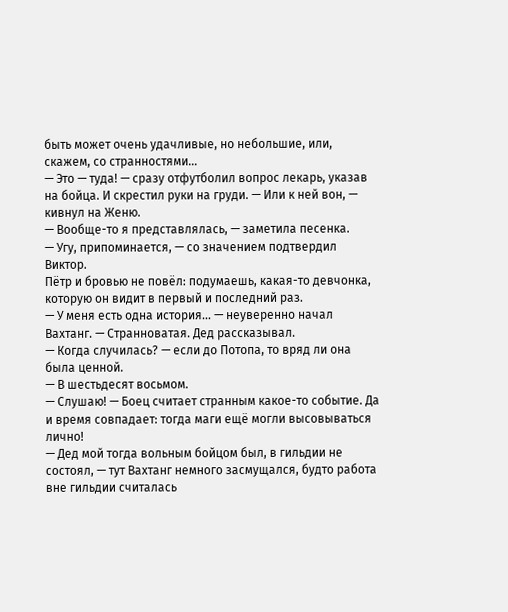быть может очень удачливые, но небольшие, или, скажем, со странностями…
— Это — туда! — сразу отфутболил вопрос лекарь, указав на бойца. И скрестил руки на груди. — Или к ней вон, — кивнул на Женю.
— Вообще-то я представлялась, — заметила песенка.
— Угу, припоминается, — со значением подтвердил Виктор.
Пётр и бровью не повёл: подумаешь, какая-то девчонка, которую он видит в первый и последний раз.
— У меня есть одна история… — неуверенно начал Вахтанг. — Странноватая. Дед рассказывал.
— Когда случилась? — если до Потопа, то вряд ли она была ценной.
— В шестьдесят восьмом.
— Слушаю! — Боец считает странным какое-то событие. Да и время совпадает: тогда маги ещё могли высовываться лично!
— Дед мой тогда вольным бойцом был, в гильдии не состоял, — тут Вахтанг немного засмущался, будто работа вне гильдии считалась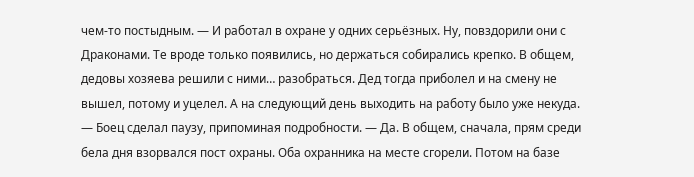чем-то постыдным. — И работал в охране у одних серьёзных. Ну, повздорили они с Драконами. Те вроде только появились, но держаться собирались крепко. В общем, дедовы хозяева решили с ними… разобраться. Дед тогда приболел и на смену не вышел, потому и уцелел. А на следующий день выходить на работу было уже некуда. — Боец сделал паузу, припоминая подробности. — Да. В общем, сначала, прям среди бела дня взорвался пост охраны. Оба охранника на месте сгорели. Потом на базе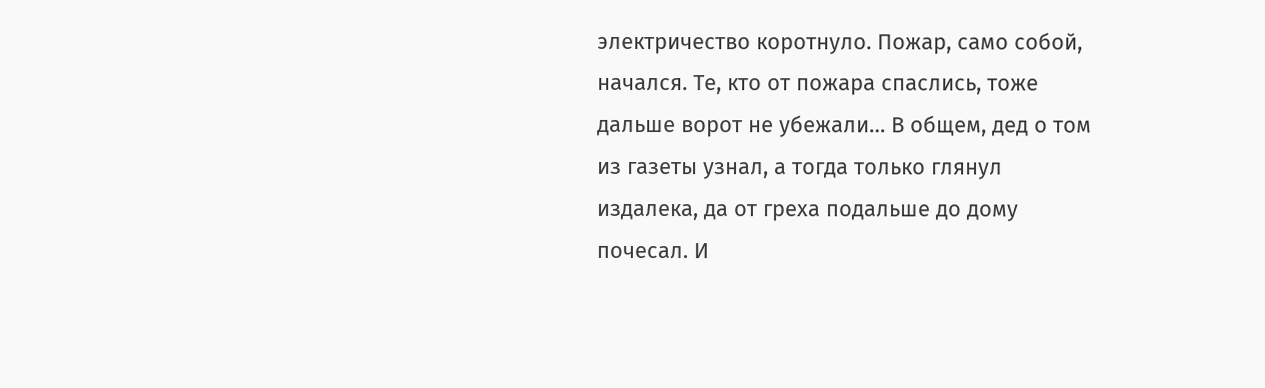электричество коротнуло. Пожар, само собой, начался. Те, кто от пожара спаслись, тоже дальше ворот не убежали… В общем, дед о том из газеты узнал, а тогда только глянул издалека, да от греха подальше до дому почесал. И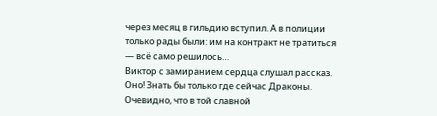через месяц в гильдию вступил. А в полиции только рады были: им на контракт не тратиться — всё само решилось…
Виктор с замиранием сердца слушал рассказ. Оно! Знать бы только где сейчас Драконы. Очевидно, что в той славной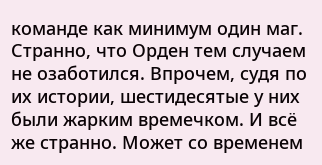команде как минимум один маг. Странно, что Орден тем случаем не озаботился. Впрочем, судя по их истории, шестидесятые у них были жарким времечком. И всё же странно. Может со временем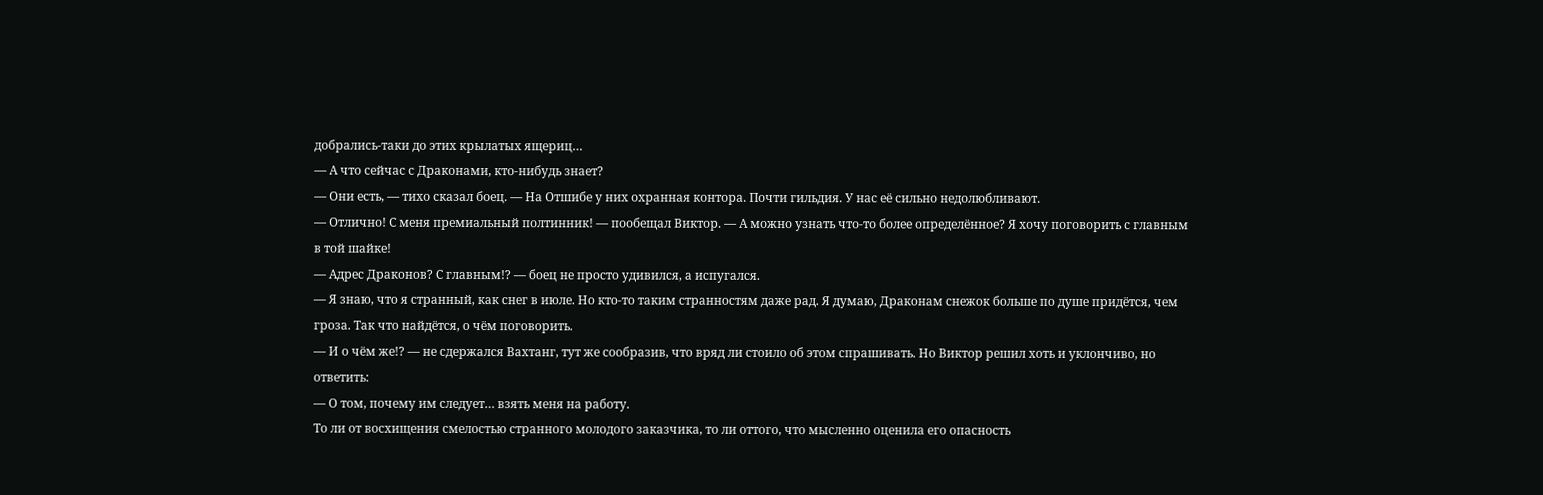добрались-таки до этих крылатых ящериц…
— А что сейчас с Драконами, кто-нибудь знает?
— Они есть, — тихо сказал боец. — На Отшибе у них охранная контора. Почти гильдия. У нас её сильно недолюбливают.
— Отлично! С меня премиальный полтинник! — пообещал Виктор. — А можно узнать что-то более определённое? Я хочу поговорить с главным в той шайке!
— Адрес Драконов? С главным!? — боец не просто удивился, а испугался.
— Я знаю, что я странный, как снег в июле. Но кто-то таким странностям даже рад. Я думаю, Драконам снежок больше по душе придётся, чем гроза. Так что найдётся, о чём поговорить.
— И о чём же!? — не сдержался Вахтанг, тут же сообразив, что вряд ли стоило об этом спрашивать. Но Виктор решил хоть и уклончиво, но ответить:
— О том, почему им следует… взять меня на работу.
То ли от восхищения смелостью странного молодого заказчика, то ли оттого, что мысленно оценила его опасность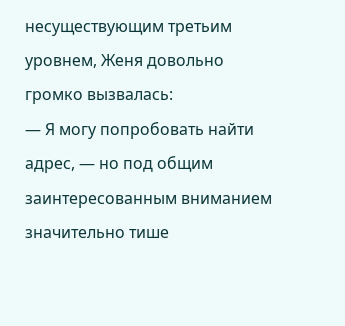несуществующим третьим уровнем, Женя довольно громко вызвалась:
— Я могу попробовать найти адрес, — но под общим заинтересованным вниманием значительно тише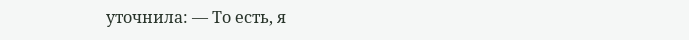уточнила: — То есть, я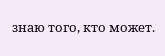знаю того, кто может.